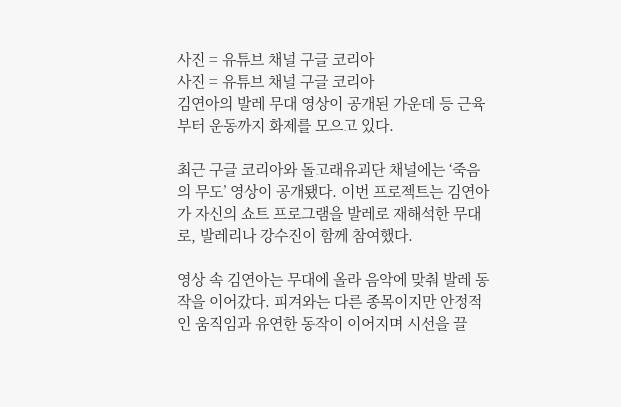사진 = 유튜브 채널 구글 코리아
사진 = 유튜브 채널 구글 코리아
김연아의 발레 무대 영상이 공개된 가운데 등 근육부터 운동까지 화제를 모으고 있다.

최근 구글 코리아와 돌고래유괴단 채널에는 ‘죽음의 무도’ 영상이 공개됐다. 이번 프로젝트는 김연아가 자신의 쇼트 프로그램을 발레로 재해석한 무대로, 발레리나 강수진이 함께 참여했다.

영상 속 김연아는 무대에 올라 음악에 맞춰 발레 동작을 이어갔다. 피겨와는 다른 종목이지만 안정적인 움직임과 유연한 동작이 이어지며 시선을 끌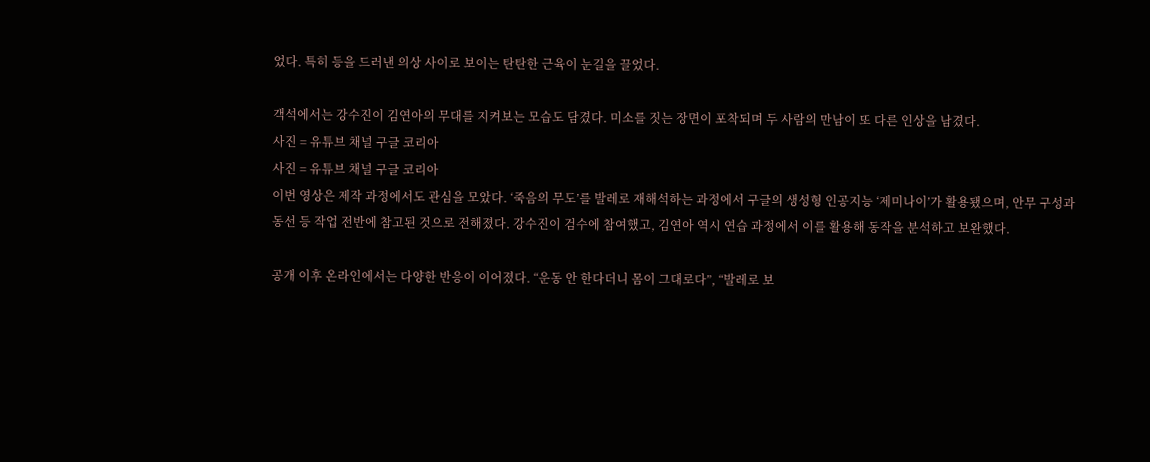었다. 특히 등을 드러낸 의상 사이로 보이는 탄탄한 근육이 눈길을 끌었다.

객석에서는 강수진이 김연아의 무대를 지켜보는 모습도 담겼다. 미소를 짓는 장면이 포착되며 두 사람의 만남이 또 다른 인상을 남겼다.
사진 = 유튜브 채널 구글 코리아
사진 = 유튜브 채널 구글 코리아
이번 영상은 제작 과정에서도 관심을 모았다. ‘죽음의 무도’를 발레로 재해석하는 과정에서 구글의 생성형 인공지능 ‘제미나이’가 활용됐으며, 안무 구성과 동선 등 작업 전반에 참고된 것으로 전해졌다. 강수진이 검수에 참여했고, 김연아 역시 연습 과정에서 이를 활용해 동작을 분석하고 보완했다.

공개 이후 온라인에서는 다양한 반응이 이어졌다. “운동 안 한다더니 몸이 그대로다”, “발레로 보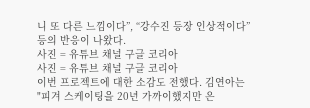니 또 다른 느낌이다”, “강수진 등장 인상적이다” 등의 반응이 나왔다.
사진 = 유튜브 채널 구글 코리아
사진 = 유튜브 채널 구글 코리아
이번 프로젝트에 대한 소감도 전했다. 김연아는 "피겨 스케이팅을 20년 가까이했지만 은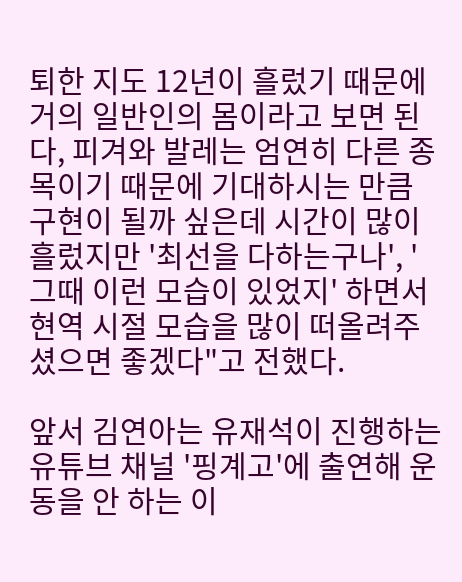퇴한 지도 12년이 흘렀기 때문에 거의 일반인의 몸이라고 보면 된다, 피겨와 발레는 엄연히 다른 종목이기 때문에 기대하시는 만큼 구현이 될까 싶은데 시간이 많이 흘렀지만 '최선을 다하는구나', '그때 이런 모습이 있었지' 하면서 현역 시절 모습을 많이 떠올려주셨으면 좋겠다"고 전했다.

앞서 김연아는 유재석이 진행하는 유튜브 채널 '핑계고'에 출연해 운동을 안 하는 이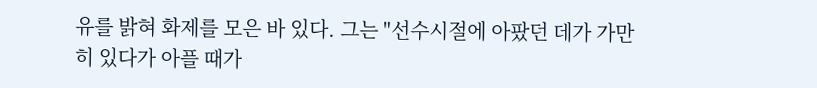유를 밝혀 화제를 모은 바 있다. 그는 "선수시절에 아팠던 데가 가만히 있다가 아플 때가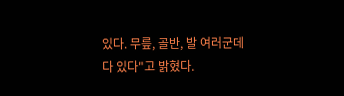있다. 무릎, 골반, 발 여러군데 다 있다"고 밝혔다.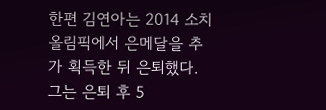한편 김연아는 2014 소치 올림픽에서 은메달을 추가 획득한 뒤 은퇴했다. 그는 은퇴 후 5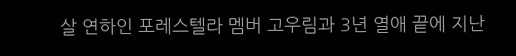살 연하인 포레스텔라 멤버 고우림과 3년 열애 끝에 지난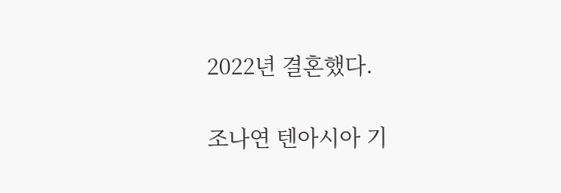2022년 결혼했다.

조나연 텐아시아 기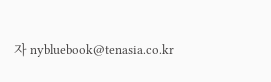자 nybluebook@tenasia.co.kr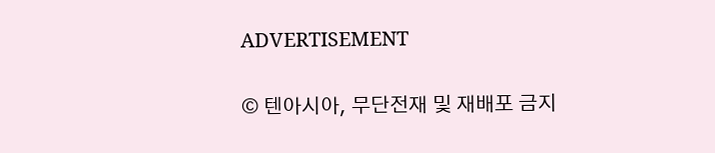ADVERTISEMENT

© 텐아시아, 무단전재 및 재배포 금지